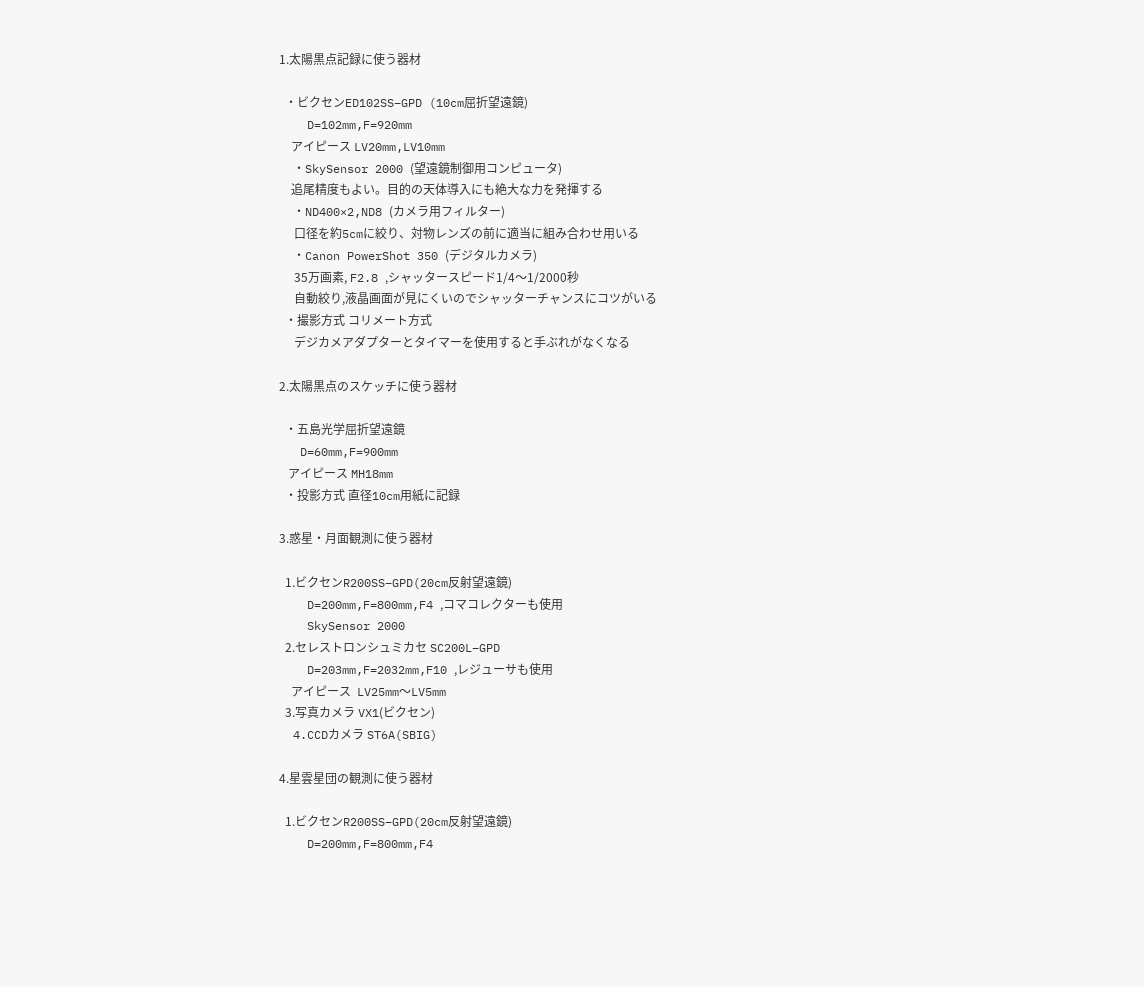1.太陽黒点記録に使う器材

  ・ビクセンED102SS−GPD (10cm屈折望遠鏡)
    D=102mm,F=920mm
    アイピース LV20mm,LV10mm
  ・SkySensor 2000 (望遠鏡制御用コンピュータ)
    追尾精度もよい。目的の天体導入にも絶大な力を発揮する
  ・ND400×2,ND8 (カメラ用フィルター)
     口径を約5cmに絞り、対物レンズの前に適当に組み合わせ用いる
  ・Canon PowerShot 350 (デジタルカメラ)
     35万画素, F2.8 ,シャッタースピード1/4〜1/2000秒
     自動絞り,液晶画面が見にくいのでシャッターチャンスにコツがいる
  ・撮影方式 コリメート方式
     デジカメアダプターとタイマーを使用すると手ぶれがなくなる

2.太陽黒点のスケッチに使う器材

  ・五島光学屈折望遠鏡
   D=60mm,F=900mm
   アイピース MH18mm
  ・投影方式 直径10cm用紙に記録

3.惑星・月面観測に使う器材

  1.ビクセンR200SS−GPD(20cm反射望遠鏡)
    D=200mm,F=800mm,F4 ,コマコレクターも使用
    SkySensor 2000
  2.セレストロンシュミカセ SC200L−GPD
    D=203mm,F=2032mm,F10 ,レジューサも使用
    アイピース  LV25mm〜LV5mm
  3.写真カメラ VX1(ビクセン)
  4.CCDカメラ ST6A(SBIG)

4.星雲星団の観測に使う器材

  1.ビクセンR200SS−GPD(20cm反射望遠鏡)
    D=200mm,F=800mm,F4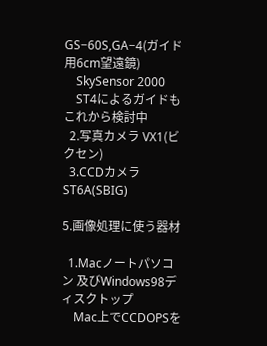GS−60S,GA−4(ガイド用6cm望遠鏡)
    SkySensor 2000
    ST4によるガイドもこれから検討中
  2.写真カメラ VX1(ビクセン)
  3.CCDカメラ ST6A(SBIG)

5.画像処理に使う器材

  1.Macノートパソコン 及びWindows98ディスクトップ
    Mac上でCCDOPSを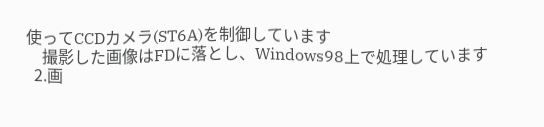使ってCCDカメラ(ST6A)を制御しています
    撮影した画像はFDに落とし、Windows98上で処理しています
  2.画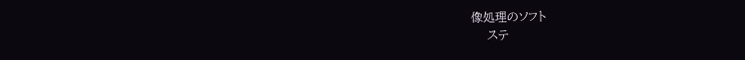像処理のソフト
    ステ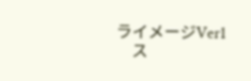ライメージVer1
    ス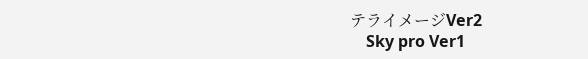テライメージVer2
    Sky pro Ver1